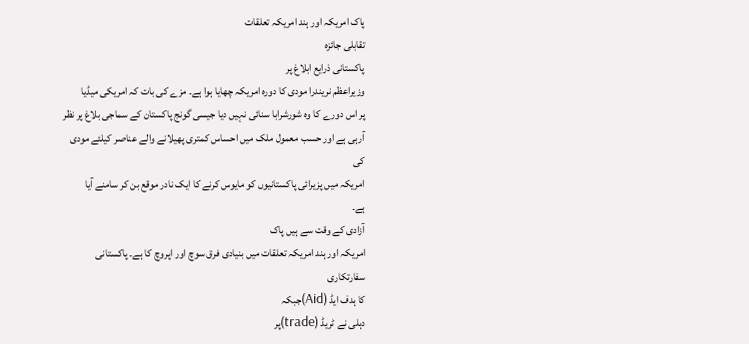پاک امریکہ اور ہند امریکہ تعلقات
تقابلی جائزہ
پاکستانی ذرایع ابلاغ پر
وزیراعظم نریندرا مودی کا دورہ امریکہ چھایا ہوا ہے۔ مزے کی بات کہ امریکی میڈیا
پر اس دورے کا وہ شورشرابا سنائی نہیں دیا جیسی گونج پاکستان کے سماجی بلاغ پر نظر
آرہی ہے اور حسب معمول ملک میں احساس کمتری پھیلانے والے عناصر کیلئے مودی کی
امریکہ میں پزیرائی پاکستانیوں کو مایوس کرنے کا ایک نادر موقع بن کر سامنے آیا
ہے۔
آزادی کے وقت سے ہیں پاک
امریکہ اور ہند امریکہ تعلقات میں بنیادی فرق سوچ اور اپروچ کا ہے۔ پاکستانی سفارتکاری
کا ہدف ایڈ (Aid)جبکہ
دہلی نے ٹریڈ (trade)پر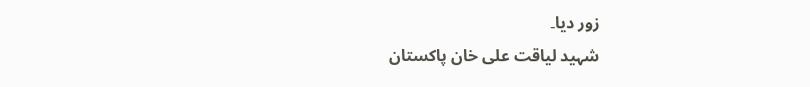زور دیا۔
شہید لیاقت علی خان پاکستان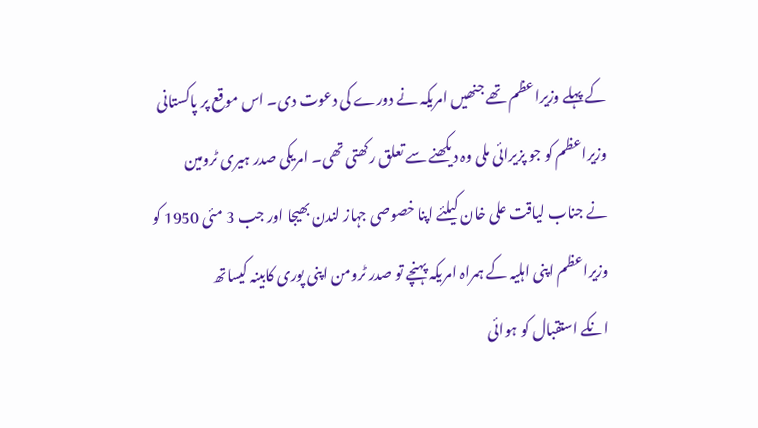کے پہلے وزیراعظم تھے جنھیں امریکہ نے دورے کی دعوت دی۔ اس موقع پر پاکستانی
وزیراعظم کو جو پزیرائی ملی وہ دیکھنے سے تعلق رکھتی تھی۔ امریکی صدر ہیری ٹرومین
نے جناب لیاقت علی خان کیلئے اپنا خصوصی جہاز لندن بھیجا اور جب 3 مئی 1950 کو
وزیراعظم اپنی اہلیہ کے ہمراہ امریکہ پہنچے تو صدر ٹرومن اپنی پوری کابینہ کیساتھ
انکے استقبال کو ہوائی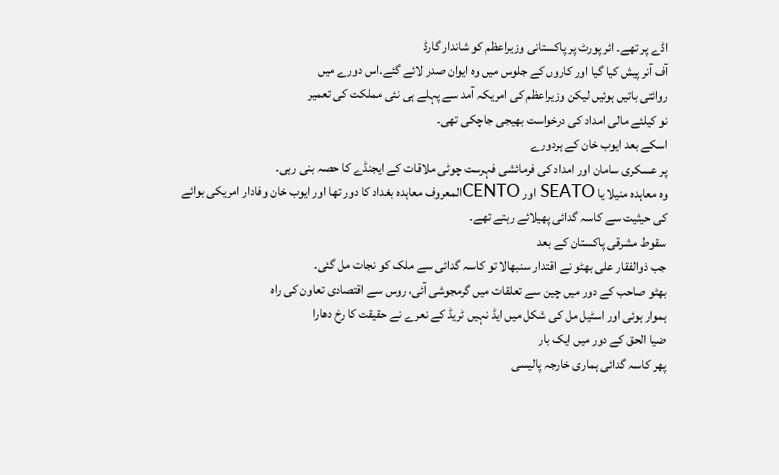اڈے پر تھے۔ ائر پورٹ پر پاکستانی وزیراعظم کو شاندار گارڈ
آف آنر پیش کیا گیا اور کاروں کے جلوس میں وہ ایوان صدر لائے گئے۔اس دورے میں
روائتی باتیں ہوئیں لیکن وزیراعظم کی امریکہ آمد سے پہلے ہی نئی مملکت کی تعمیر
نو کیلئے مالی امداد کی درخواست بھیجی جاچکی تھی۔
اسکے بعد ایوب خان کے ہردورے
پر عسکری سامان اور امداد کی فرمائشی فہرست چوٹی ملاقات کے ایجنڈے کا حصہ بنی رہی۔
وہ معاہدہ منیلا یا SEATO اور CENTOالمعروف معاہدہ بغداد کا دور تھا اور ایوب خان وفادار امریکی بوائے
کی حیثیت سے کاسہ گدائی پھیلائے رہتے تھے۔
سقوط مشرقی پاکستان کے بعد
جب ذوالفقار علی بھٹو نے اقتدار سنبھالا تو کاسہ گدائی سے ملک کو نجات مل گئی۔
بھٹو صاحب کے دور میں چین سے تعلقات میں گرمجوشی آئی، روس سے اقتصادی تعاون کی راہ
ہموار ہوئی اور اسٹیل مل کی شکل میں ایڈ نہیں ٹریڈ کے نعرے نے حقیقت کا رخ دھارا
ضیا الحق کے دور میں ایک بار
پھر کاسہ گدائی ہماری خارجہ پالیسی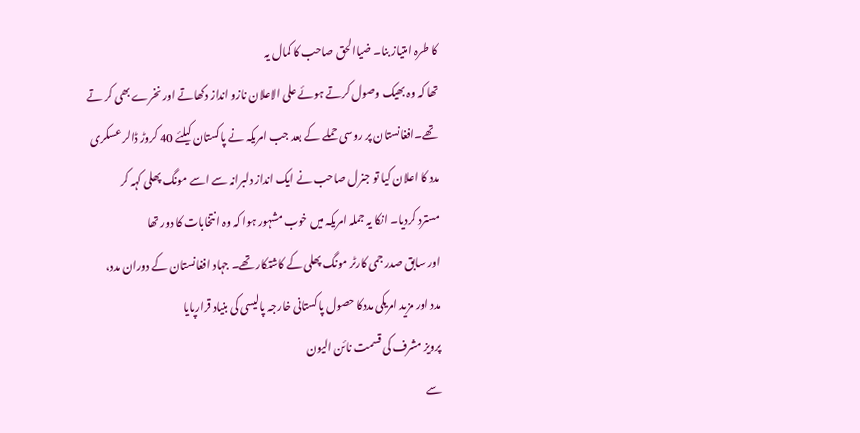کا طرہ امتیاز بنا۔ ضیاالحق صاحب کا کمال یہ
تھا کہ وہ بھیک وصول کرتے ہوئے علی الاعلان نازو انداز دکھاتے اور نخرے بھی کر تے
تھے۔افغانستان پر روسی حملے کے بعد جب امریکہ نے پاکستان کیلئے 40 کروڑ ڈالر عسکری
مدد کا اعلان کیا تو جنرل صاحب نے ایک انداز دلبرانہ سے اسے مونگ پھلی کہہ کر
مسترد کردیا۔ انکا یہ جملہ امریکہ میں خوب مشہور ہوا کہ وہ انتخابات کا دور تھا
اور سابق صدر جمی کارٹر مونگ پھلی کے کاشتکار تھے۔ جہاد افغانستان کے دوران مدد،
مدد اور مزید امریکی مددکا حصول پاکستانی خارجہ پالیسی کی بنیاد قرارپایا
پرویز مشرف کی قسمت نائن الیون
سے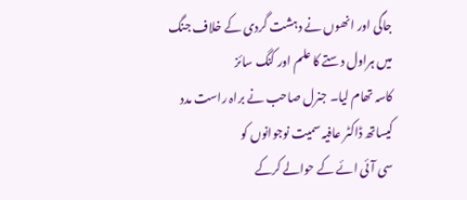جاگی اور انھوں نے دہشت گردی کے خلاف جنگ میں ہراول دستے کا علم اور کنگ سائز
کاسہ تھام لیا۔ جنرل صاحب نے براہ راست مدد کیساتھ ڈاکٹر عافیہ سمیت نوجوانوں کو
سی آئی ائے کے حوالے کرکے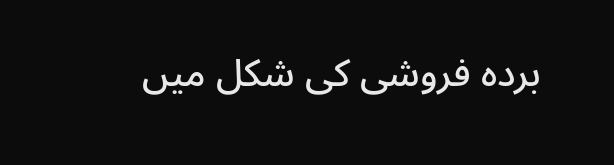بردہ فروشی کی شکل میں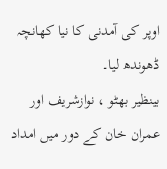اوپر کی آمدنی کا نیا کھانچہ
ڈھوندھ لیا۔
بینظیر بھٹو ، نوازشریف اور
عمران خان کے دور میں امداد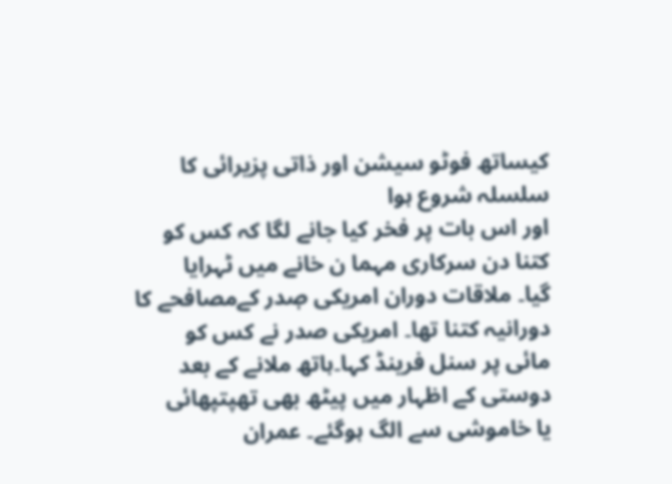کیساتھ فوٹو سیشن اور ذاتی پزیرائی کا سلسلہ شروع ہوا
اور اس بات پر فخر کیا جانے لگا کہ کس کو کتنا دن سرکاری مہما ن خانے میں ٹہرایا
گیا۔ ملاقات دوران امریکی صٖدر کےمصافحے کا دورانیہ کتنا تھا۔ امریکی صدر نے کس کو
مائی پر سنل فرینڈ کہا۔ہاتھ ملانے کے بعد دوستی کے اظہار میں پیٹھ بھی تھپتپھائی
یا خاموشی سے الگ ہوگئے۔ عمران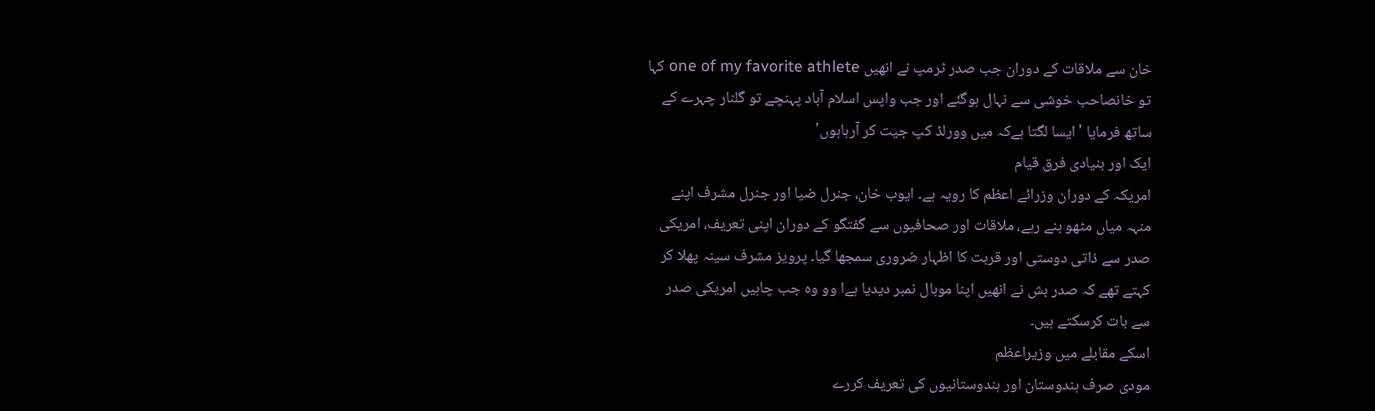خان سے ملاقات کے دوران جب صدر ٹرمپ نے انھیں one of my favorite athlete کہا
تو خانصاحب خوشی سے نہال ہوگئے اور جب واپس اسلام آباد پہنچے تو گلنار چہرے کے
ساتھ فرمایا 'ایسا لگتا ہےکہ میں وورلڈ کپ جیت کر آرہاہوں'
ایک اور بنیادی فرق قیام
امریکہ کے دوران وزرائے اعظم کا رویہ ہے۔ ایوب خان، جنرل ضیا اور جنرل مشرف اپنے
منہہ میاں مٹھو بنے رہے، ملاقات اور صحافیوں سے گفتگو کے دوران اپنی تعریف، امریکی
صدر سے ذاتی دوستی اور قربت کا اظہار ضروری سمجھا گیا۔ پرویز مشرف سینہ پھلا کر
کہتے تھے کہ صدر بش نے انھیں اپنا موبال نمبر دیدیا ہےا وو وہ جب چاہیں امریکی صدر
سے بات کرسکتے ہیں۔
اسکے مقابلے میں وزیراعظم
مودی صرف ہندوستان اور ہندوستانیوں کی تعریف کررے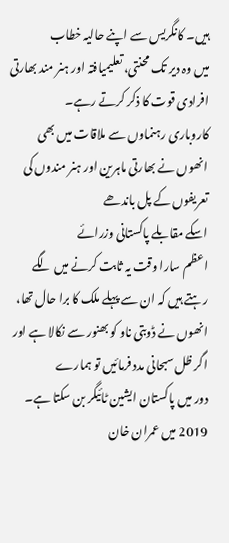ہیں۔ کانگریس سے اپنے حالیہ خطاب
میں وہ دیر تک محنتی، تعلیمیافتہ اور ہنر مند بھارتی افرادی قوت کا ذکر کرتے رہے۔
کاروباری رہنماوں سے ملاقات میں بھی انھوں نے بھارتی ماہرین اور ہنر مندوں کی
تعریفوں کے پل باندھے
اسکے مقابلے پاکستانی وزرائے
اعظم سارا وقت یہ ثابت کرنے میں لگے رہتے ہیں کہ ان سے پہلے ملک کا برا حال تھا،
انھوں نے ڈوبتی ناو کو بھنور سے نکالا ہے اور اگر ظل سبحانی مدد فرمائیں تو ہمارے
دور میں پاکستان ایشین ٹائیگر بن سکتا ہے۔ 2019 میں عمران خان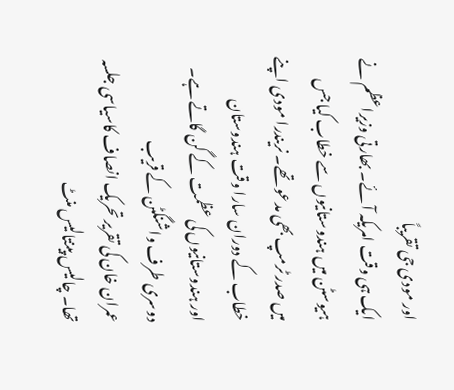اور مودی جی تقریباً
ایک ہی وقت امریکہ آئے۔ بھارتی وزیراعظم نے ہیوسٹن میں ہندوستانیوں سے خطاب کیا جس
میں صدر ٹرمپ بھی مدعو تھے۔ نریندرا مودی اپنے خطاب کے دوران سارا وقت ہندوستان
اور ہندوستانیوں کی عظمت کے گن گاتے ہے۔
دوسری طرف واشنگٹن کے قریب
عمران خان کی تقریر تحریک انصاف کاسیاسی جلسہ تھا۔ چالیس پینتالیس منٹ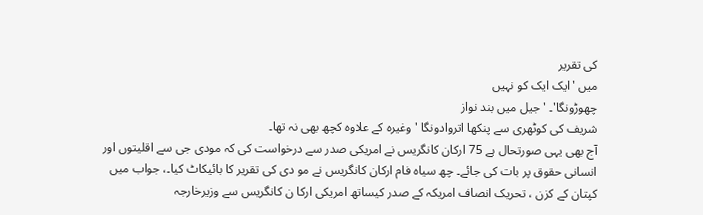کی تقریر
میں 'ایک ایک کو نہیں
چھوڑونگا'۔ 'جیل میں بند نواز
شریف کی کوٹھری سے پنکھا اتروادونگا ' وغیرہ کے علاوہ کچھ بھی نہ تھا۔
آج بھی یہی صورتحال ہے 75 ارکان کانگریس نے امریکی صدر سے درخواست کی کہ مودی جی سے اقلیتوں اور انسانی حقوق پر بات کی جائے۔ چھ سیاہ فام ارکان کانگریس نے مو دی کی تقریر کا بائیکاٹ کیا۔، جواب میں کپتان کے کزن ، تحریک انصاف امریکہ کے صدر کیساتھ امریکی ارکا ن کانگریس سے وزیرخارجہ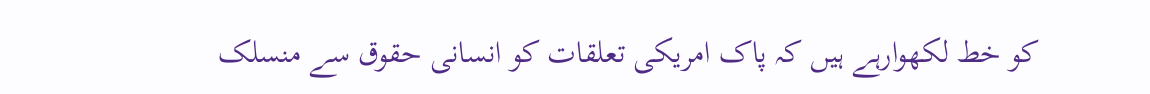کو خط لکھوارہے ہیں کہ پاک امریکی تعلقات کو انسانی حقوق سے منسلک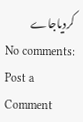کردیاجاے
No comments:
Post a Comment